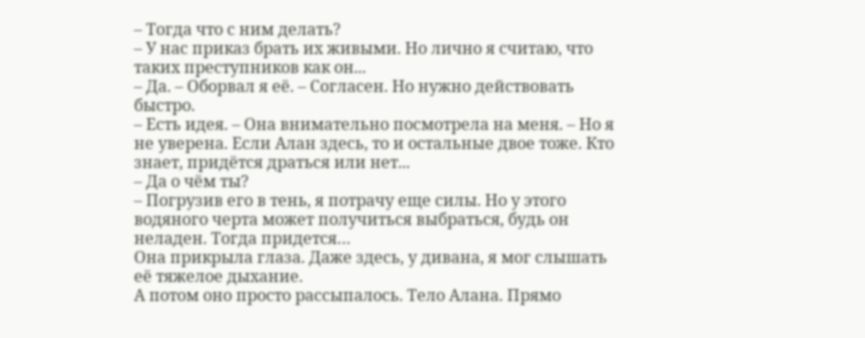– Тогда что с ним делать?
– У нас приказ брать их живыми. Но лично я считаю, что таких преступников как он...
– Да. – Оборвал я её. – Согласен. Но нужно действовать быстро.
– Есть идея. – Она внимательно посмотрела на меня. – Но я не уверена. Если Алан здесь, то и остальные двое тоже. Кто знает, придётся драться или нет...
– Да о чём ты?
– Погрузив его в тень, я потрачу еще силы. Но у этого водяного черта может получиться выбраться, будь он неладен. Тогда придется…
Она прикрыла глаза. Даже здесь, у дивана, я мог слышать её тяжелое дыхание.
А потом оно просто рассыпалось. Тело Алана. Прямо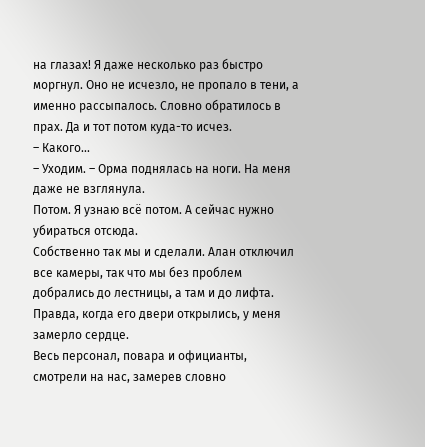на глазах! Я даже несколько раз быстро моргнул. Оно не исчезло, не пропало в тени, а именно рассыпалось. Словно обратилось в прах. Да и тот потом куда-то исчез.
– Какого...
– Уходим. – Орма поднялась на ноги. На меня даже не взглянула.
Потом. Я узнаю всё потом. А сейчас нужно убираться отсюда.
Собственно так мы и сделали. Алан отключил все камеры, так что мы без проблем добрались до лестницы, а там и до лифта. Правда, когда его двери открылись, у меня замерло сердце.
Весь персонал, повара и официанты, смотрели на нас, замерев словно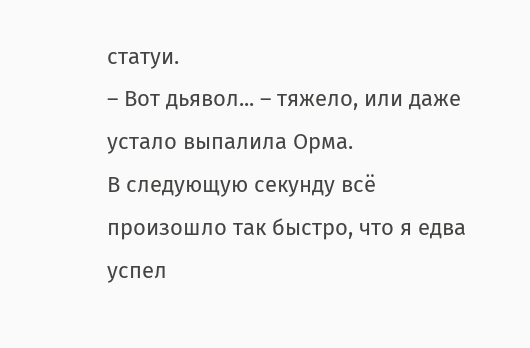статуи.
– Вот дьявол... – тяжело, или даже устало выпалила Орма.
В следующую секунду всё произошло так быстро, что я едва успел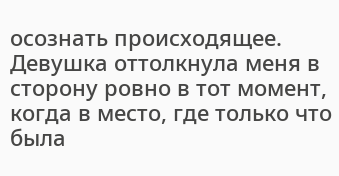осознать происходящее. Девушка оттолкнула меня в сторону ровно в тот момент, когда в место, где только что была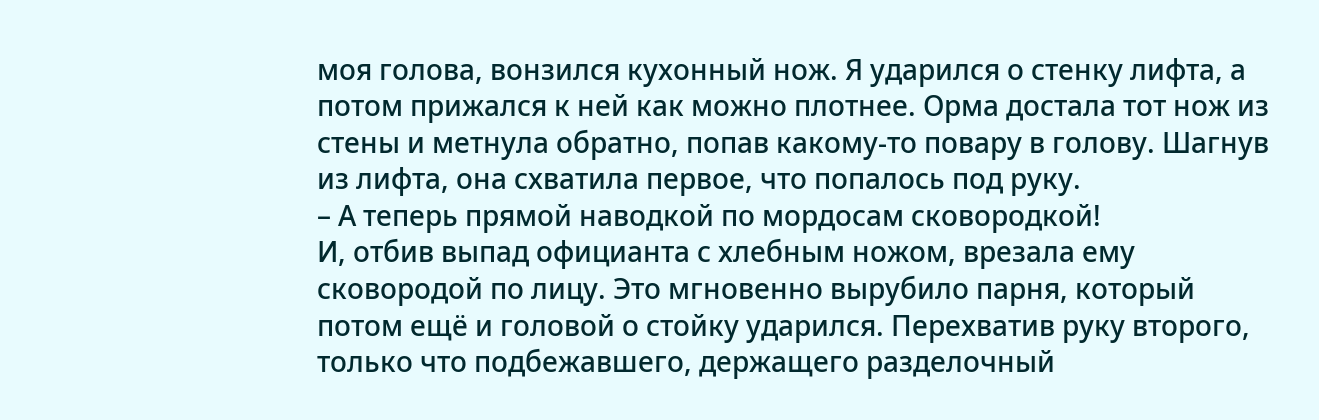моя голова, вонзился кухонный нож. Я ударился о стенку лифта, а потом прижался к ней как можно плотнее. Орма достала тот нож из стены и метнула обратно, попав какому-то повару в голову. Шагнув из лифта, она схватила первое, что попалось под руку.
– А теперь прямой наводкой по мордосам сковородкой!
И, отбив выпад официанта с хлебным ножом, врезала ему сковородой по лицу. Это мгновенно вырубило парня, который потом ещё и головой о стойку ударился. Перехватив руку второго, только что подбежавшего, держащего разделочный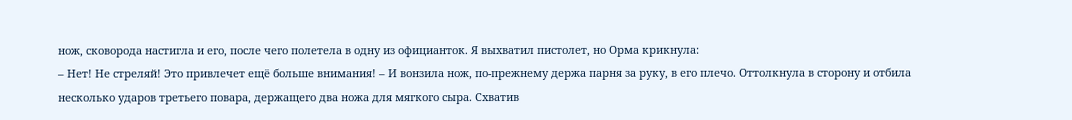нож, сковорода настигла и его, после чего полетела в одну из официанток. Я выхватил пистолет, но Орма крикнула:
– Нет! Не стреляй! Это привлечет ещё больше внимания! – И вонзила нож, по-прежнему держа парня за руку, в его плечо. Оттолкнула в сторону и отбила несколько ударов третьего повара, держащего два ножа для мягкого сыра. Схватив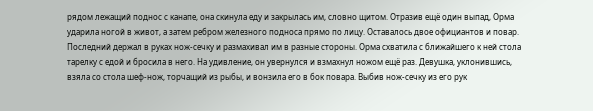рядом лежащий поднос с канапе, она скинула еду и закрылась им, словно щитом. Отразив ещё один выпад, Орма ударила ногой в живот, а затем ребром железного подноса прямо по лицу. Оставалось двое официантов и повар. Последний держал в руках нож-сечку и размахивал им в разные стороны. Орма схватила с ближайшего к ней стола тарелку с едой и бросила в него. На удивление, он увернулся и взмахнул ножом ещё раз. Девушка, уклонившись, взяла со стола шеф-нож, торчащий из рыбы, и вонзила его в бок повара. Выбив нож-сечку из его рук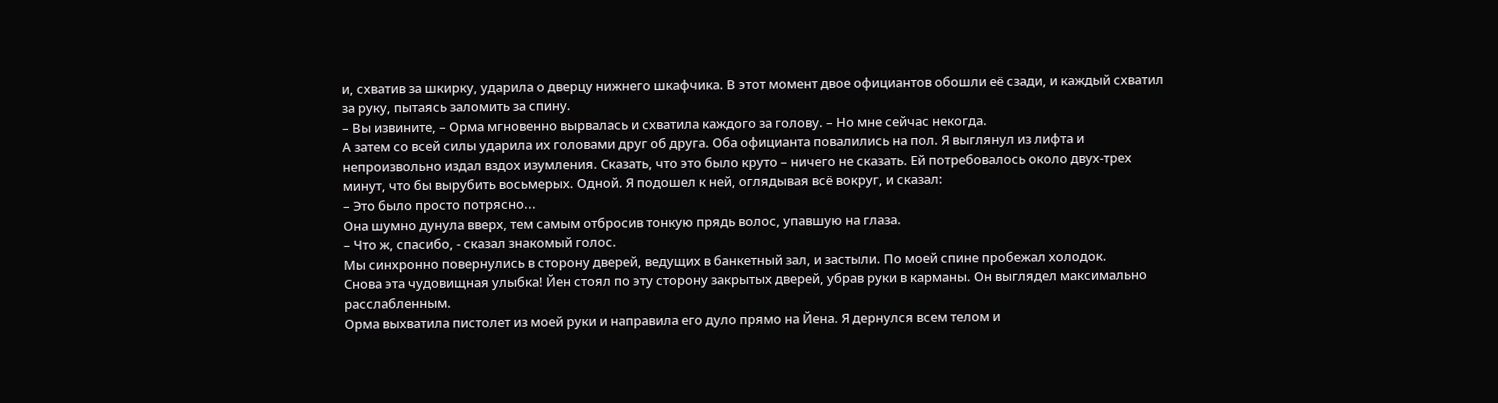и, схватив за шкирку, ударила о дверцу нижнего шкафчика. В этот момент двое официантов обошли её сзади, и каждый схватил за руку, пытаясь заломить за спину.
– Вы извините, – Орма мгновенно вырвалась и схватила каждого за голову. – Но мне сейчас некогда.
А затем со всей силы ударила их головами друг об друга. Оба официанта повалились на пол. Я выглянул из лифта и непроизвольно издал вздох изумления. Сказать, что это было круто – ничего не сказать. Ей потребовалось около двух-трех минут, что бы вырубить восьмерых. Одной. Я подошел к ней, оглядывая всё вокруг, и сказал:
– Это было просто потрясно...
Она шумно дунула вверх, тем самым отбросив тонкую прядь волос, упавшую на глаза.
– Что ж, спасибо, - сказал знакомый голос.
Мы синхронно повернулись в сторону дверей, ведущих в банкетный зал, и застыли. По моей спине пробежал холодок.
Снова эта чудовищная улыбка! Йен стоял по эту сторону закрытых дверей, убрав руки в карманы. Он выглядел максимально расслабленным.
Орма выхватила пистолет из моей руки и направила его дуло прямо на Йена. Я дернулся всем телом и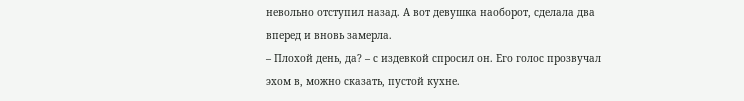невольно отступил назад. А вот девушка наоборот, сделала два вперед и вновь замерла.
– Плохой день, да? – с издевкой спросил он. Его голос прозвучал эхом в, можно сказать, пустой кухне.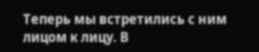Теперь мы встретились с ним лицом к лицу. В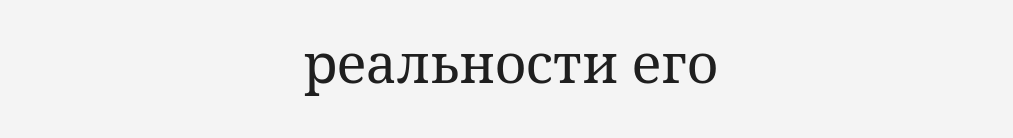реальности его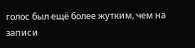голос был ещё более жутким, чем на записи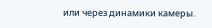или через динамики камеры.